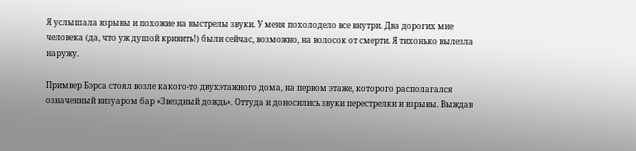Я услышала взрывы и похожие на выстрелы звуки. У меня похолодело все внутри. Два дорогих мне человека (да, что уж душой кривить!) были сейчас, возможно, на волосок от смерти. Я тихонько вылезла наружу.

Примвер Бэрса стоял возле какого-то двухэтажного дома, на первом этаже, которого располагался означенный визуаром бар «Звездный дождь». Оттуда и доносились звуки перестрелки и взрывы. Выждав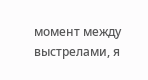момент между выстрелами, я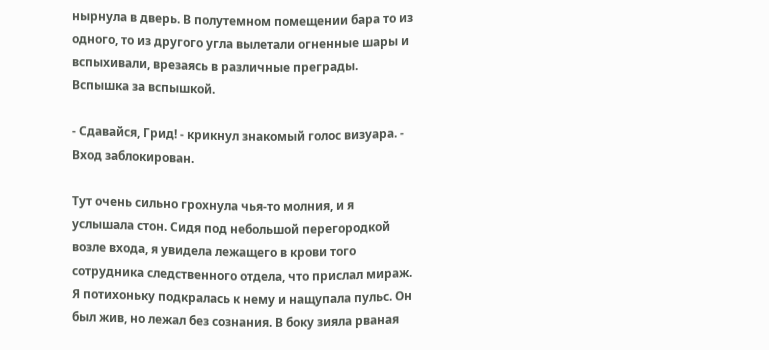нырнула в дверь. В полутемном помещении бара то из одного, то из другого угла вылетали огненные шары и вспыхивали, врезаясь в различные преграды. Вспышка за вспышкой.

- Сдавайся, Грид! - крикнул знакомый голос визуара. - Вход заблокирован.

Тут очень сильно грохнула чья-то молния, и я услышала стон. Сидя под небольшой перегородкой возле входа, я увидела лежащего в крови того сотрудника следственного отдела, что прислал мираж. Я потихоньку подкралась к нему и нащупала пульс. Он был жив, но лежал без сознания. В боку зияла рваная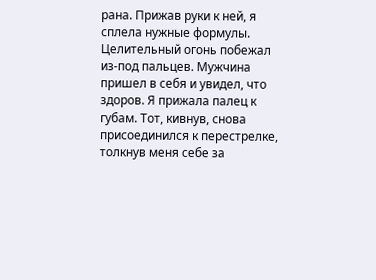рана. Прижав руки к ней, я сплела нужные формулы. Целительный огонь побежал из-под пальцев. Мужчина пришел в себя и увидел, что здоров. Я прижала палец к губам. Тот, кивнув, снова присоединился к перестрелке, толкнув меня себе за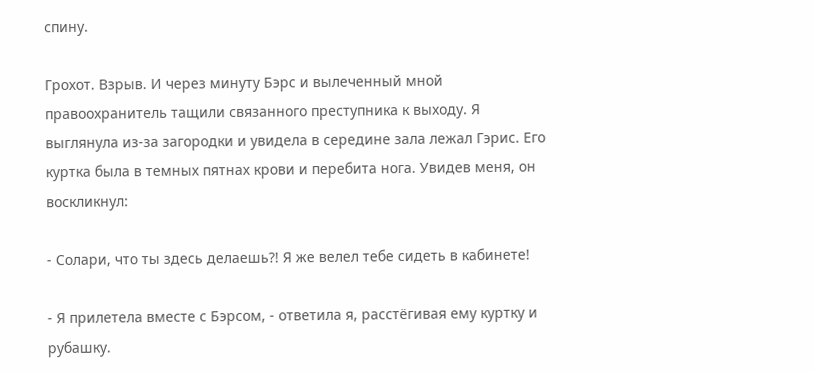спину.

Грохот. Взрыв. И через минуту Бэрс и вылеченный мной правоохранитель тащили связанного преступника к выходу. Я выглянула из-за загородки и увидела в середине зала лежал Гэрис. Его куртка была в темных пятнах крови и перебита нога. Увидев меня, он воскликнул:

- Солари, что ты здесь делаешь?! Я же велел тебе сидеть в кабинете!

- Я прилетела вместе с Бэрсом, - ответила я, расстёгивая ему куртку и рубашку.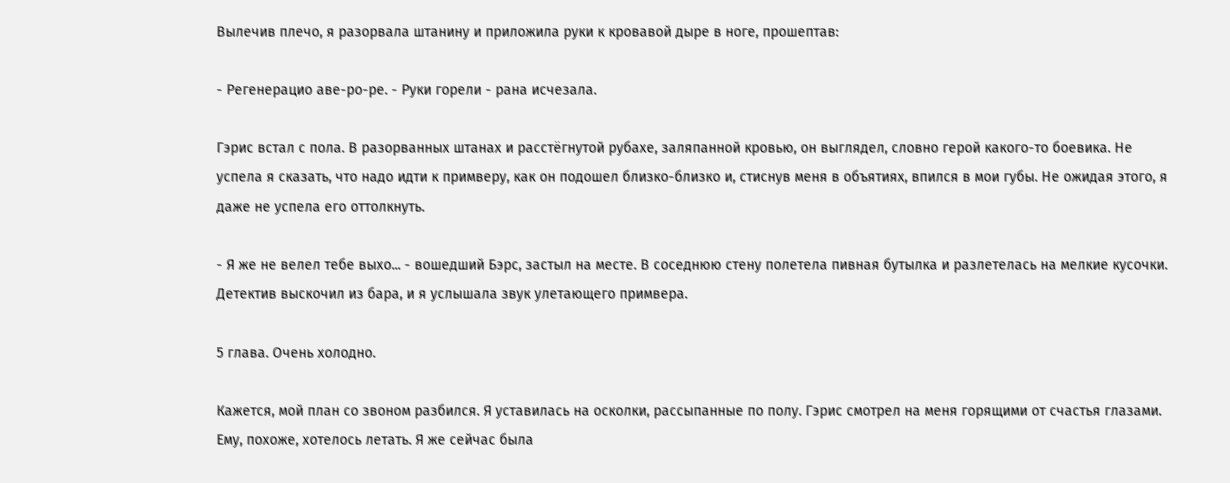Вылечив плечо, я разорвала штанину и приложила руки к кровавой дыре в ноге, прошептав:

- Регенерацио аве-ро-ре. - Руки горели - рана исчезала.

Гэрис встал с пола. В разорванных штанах и расстёгнутой рубахе, заляпанной кровью, он выглядел, словно герой какого-то боевика. Не успела я сказать, что надо идти к примверу, как он подошел близко-близко и, стиснув меня в объятиях, впился в мои губы. Не ожидая этого, я даже не успела его оттолкнуть.

- Я же не велел тебе выхо... - вошедший Бэрс, застыл на месте. В соседнюю стену полетела пивная бутылка и разлетелась на мелкие кусочки. Детектив выскочил из бара, и я услышала звук улетающего примвера.

5 глава. Очень холодно.

Кажется, мой план со звоном разбился. Я уставилась на осколки, рассыпанные по полу. Гэрис смотрел на меня горящими от счастья глазами. Ему, похоже, хотелось летать. Я же сейчас была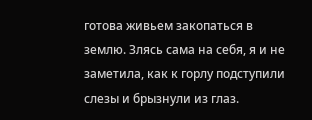готова живьем закопаться в землю. Злясь сама на себя, я и не заметила, как к горлу подступили слезы и брызнули из глаз.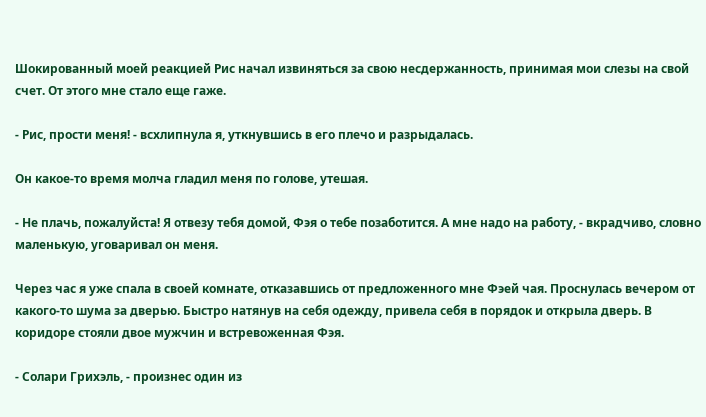Шокированный моей реакцией Рис начал извиняться за свою несдержанность, принимая мои слезы на свой счет. От этого мне стало еще гаже.

- Рис, прости меня! - всхлипнула я, уткнувшись в его плечо и разрыдалась.

Он какое-то время молча гладил меня по голове, утешая.

- Не плачь, пожалуйста! Я отвезу тебя домой, Фэя о тебе позаботится. А мне надо на работу, - вкрадчиво, словно маленькую, уговаривал он меня.

Через час я уже спала в своей комнате, отказавшись от предложенного мне Фэей чая. Проснулась вечером от какого-то шума за дверью. Быстро натянув на себя одежду, привела себя в порядок и открыла дверь. В коридоре стояли двое мужчин и встревоженная Фэя.

- Солари Грихэль, - произнес один из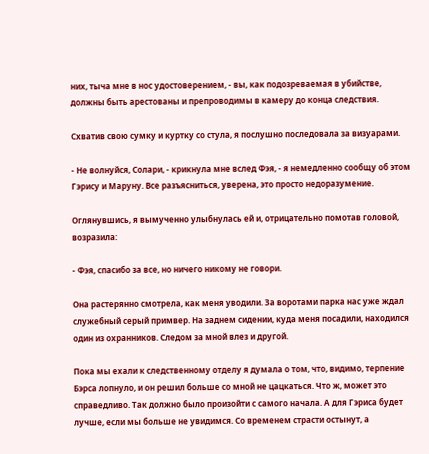них, тыча мне в нос удостоверением, - вы, как подозреваемая в убийстве, должны быть арестованы и препроводимы в камеру до конца следствия.

Схватив свою сумку и куртку со стула, я послушно последовала за визуарами.

- Не волнуйся, Солари, - крикнула мне вслед Фэя, - я немедленно сообщу об этом Гэрису и Маруну. Все разъясниться, уверена, это просто недоразумение.

Оглянувшись, я вымученно улыбнулась ей и, отрицательно помотав головой, возразила:

- Фэя, спасибо за все, но ничего никому не говори.

Она растерянно смотрела, как меня уводили. За воротами парка нас уже ждал служебный серый примвер. На заднем сидении, куда меня посадили, находился один из охранников. Следом за мной влез и другой.

Пока мы ехали к следственному отделу я думала о том, что, видимо, терпение Бэрса лопнуло, и он решил больше со мной не цацкаться. Что ж, может это справедливо. Так должно было произойти с самого начала. А для Гэриса будет лучше, если мы больше не увидимся. Со временем страсти остынут, а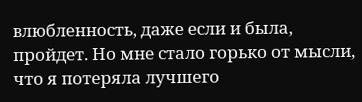влюбленность, даже если и была, пройдет. Но мне стало горько от мысли, что я потеряла лучшего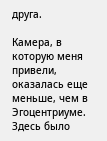друга.

Камера, в которую меня привели, оказалась еще меньше, чем в Эгоцентриуме. Здесь было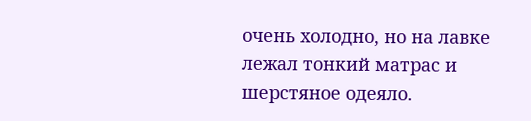очень холодно, но на лавке лежал тонкий матрас и шерстяное одеяло.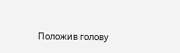Положив голову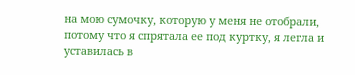на мою сумочку, которую у меня не отобрали, потому что я спрятала ее под куртку, я легла и уставилась в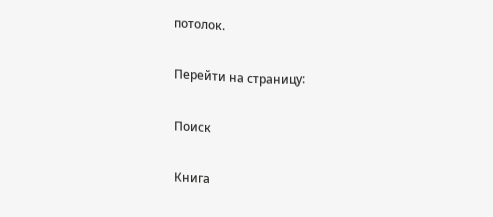потолок.

Перейти на страницу:

Поиск

Книга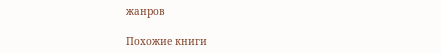жанров

Похожие книги